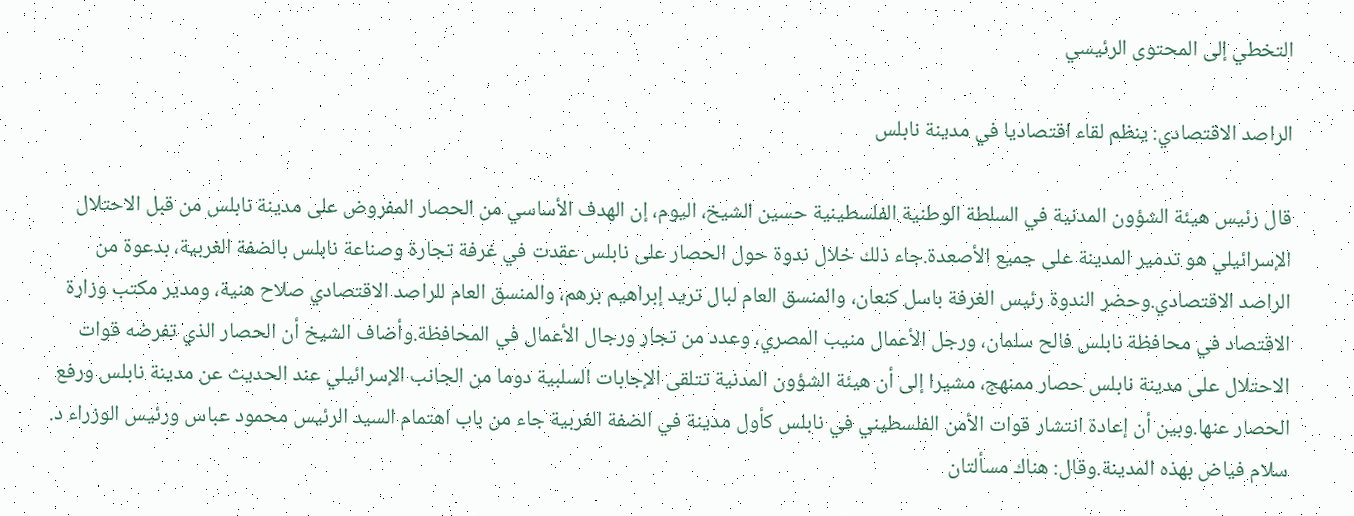التخطي إلى المحتوى الرئيسي

الراصد الاقتصادي: ينظم لقاء اقتصاديا في مدينة نابلس

قال رئيس هيئة الشؤون المدنية في السلطة الوطنية الفلسطينية حسين الشيخ، اليوم، إن الهدف الأساسي من الحصار المفروض على مدينة نابلس من قبل الاحتلال الإسرائيلي هو تدمير المدينة على جميع الأصعدة.جاء ذلك خلال ندوة حول الحصار على نابلس عقدت في غرفة تجارة وصناعة نابلس بالضفة الغربية، بدعوة من الراصد الاقتصادي.وحضر الندوة رئيس الغرفة باسل كنعان، والمنسق العام لبال تريد إبراهيم برهم، والمنسق العام للراصد الاقتصادي صلاح هنية، ومدير مكتب وزارة الاقتصاد في محافظة نابلس فالح سلمان، ورجل الأعمال منيب المصري، وعدد من تجار ورجال الأعمال في المحافظة.وأضاف الشيخ أن الحصار الذي تفرضه قوات الاحتلال على مدينة نابلس حصار ممنهج، مشيرا إلى أن هيئة الشؤون المدنية تتلقى الإجابات السلبية دوما من الجانب الإسرائيلي عند الحديث عن مدينة نابلس ورفع الحصار عنها.وبين أن إعادة انتشار قوات الأمن الفلسطيني في نابلس كأول مدينة في الضفة الغربية جاء من باب اهتمام السيد الرئيس محمود عباس ورئيس الوزراء د. سلام فياض بهذه المدينة.وقال: هناك مسألتان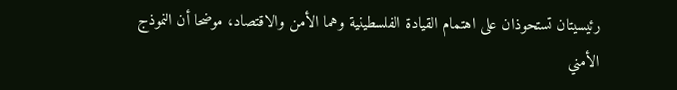رئيسيتان تستحوذان على اهتمام القيادة الفلسطينية وهما الأمن والاقتصاد، موضحا أن النموذج الأمني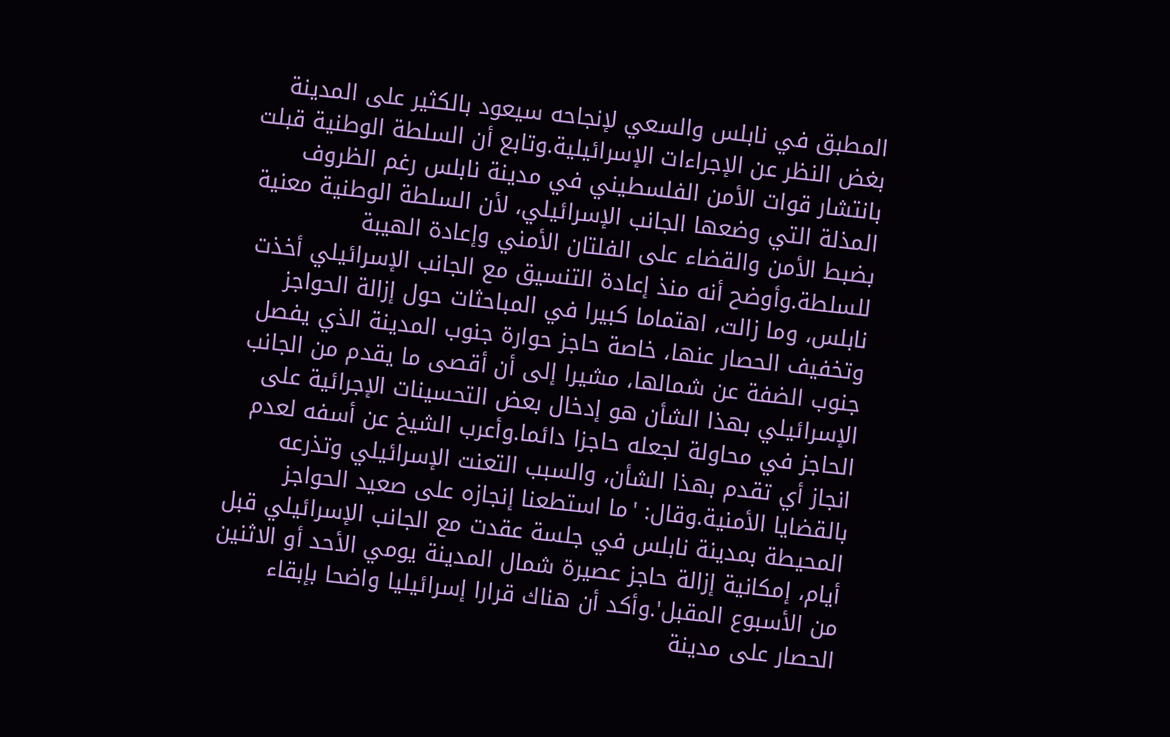المطبق في نابلس والسعي لإنجاحه سيعود بالكثير على المدينة بغض النظر عن الإجراءات الإسرائيلية.وتابع أن السلطة الوطنية قبلت بانتشار قوات الأمن الفلسطيني في مدينة نابلس رغم الظروف المذلة التي وضعها الجانب الإسرائيلي، لأن السلطة الوطنية معنية بضبط الأمن والقضاء على الفلتان الأمني وإعادة الهيبة للسلطة.وأوضح أنه منذ إعادة التنسيق مع الجانب الإسرائيلي أخذت نابلس، وما زالت، اهتماما كبيرا في المباحثات حول إزالة الحواجز وتخفيف الحصار عنها، خاصة حاجز حوارة جنوب المدينة الذي يفصل جنوب الضفة عن شمالها، مشيرا إلى أن أقصى ما يقدم من الجانب الإسرائيلي بهذا الشأن هو إدخال بعض التحسينات الإجرائية على الحاجز في محاولة لجعله حاجزا دائما.وأعرب الشيخ عن أسفه لعدم انجاز أي تقدم بهذا الشأن، والسبب التعنت الإسرائيلي وتذرعه بالقضايا الأمنية.وقال: 'ما استطعنا إنجازه على صعيد الحواجز المحيطة بمدينة نابلس في جلسة عقدت مع الجانب الإسرائيلي قبل أيام، إمكانية إزالة حاجز عصيرة شمال المدينة يومي الأحد أو الاثنين من الأسبوع المقبل'.وأكد أن هناك قرارا إسرائيليا واضحا بإبقاء الحصار على مدينة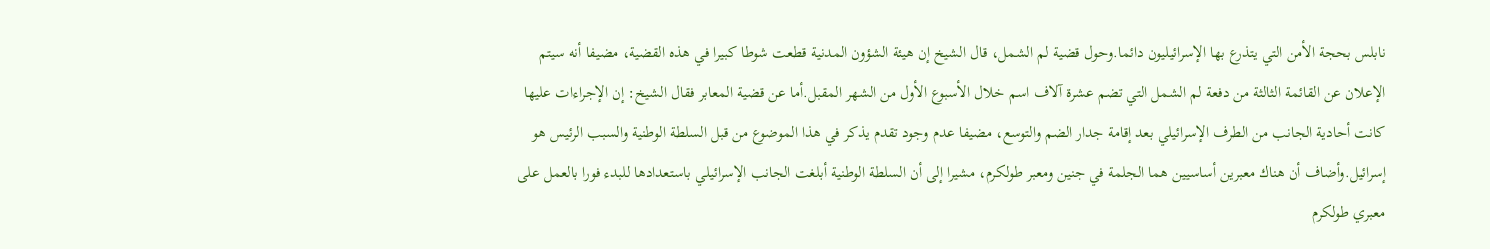نابلس بحجة الأمن التي يتذرع بها الإسرائيليون دائما.وحول قضية لم الشمل، قال الشيخ إن هيئة الشؤون المدنية قطعت شوطا كبيرا في هذه القضية، مضيفا أنه سيتم الإعلان عن القائمة الثالثة من دفعة لم الشمل التي تضم عشرة آلاف اسم خلال الأسبوع الأول من الشهر المقبل.أما عن قضية المعابر فقال الشيخ: إن الإجراءات عليها كانت أحادية الجانب من الطرف الإسرائيلي بعد إقامة جدار الضم والتوسع، مضيفا عدم وجود تقدم يذكر في هذا الموضوع من قبل السلطة الوطنية والسبب الرئيس هو إسرائيل.وأضاف أن هناك معبرين أساسيين هما الجلمة في جنين ومعبر طولكرم، مشيرا إلى أن السلطة الوطنية أبلغت الجانب الإسرائيلي باستعدادها للبدء فورا بالعمل على معبري طولكرم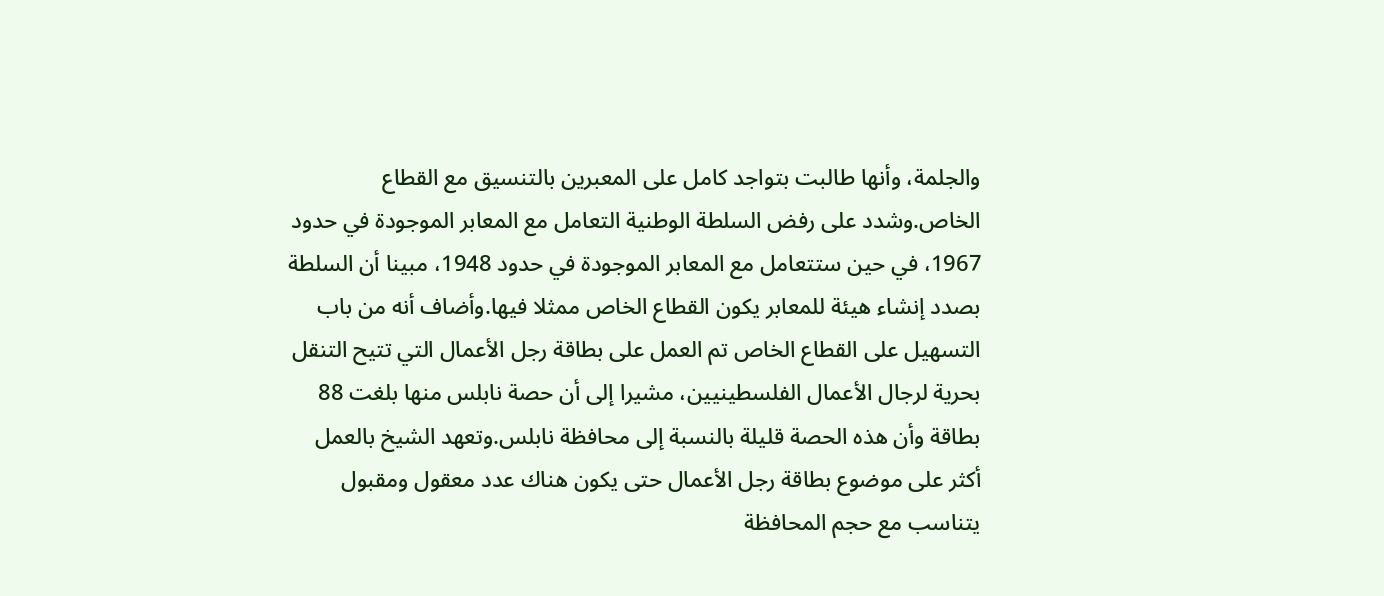والجلمة، وأنها طالبت بتواجد كامل على المعبرين بالتنسيق مع القطاع الخاص.وشدد على رفض السلطة الوطنية التعامل مع المعابر الموجودة في حدود 1967، في حين ستتعامل مع المعابر الموجودة في حدود 1948، مبينا أن السلطة بصدد إنشاء هيئة للمعابر يكون القطاع الخاص ممثلا فيها.وأضاف أنه من باب التسهيل على القطاع الخاص تم العمل على بطاقة رجل الأعمال التي تتيح التنقل بحرية لرجال الأعمال الفلسطينيين، مشيرا إلى أن حصة نابلس منها بلغت 88 بطاقة وأن هذه الحصة قليلة بالنسبة إلى محافظة نابلس.وتعهد الشيخ بالعمل أكثر على موضوع بطاقة رجل الأعمال حتى يكون هناك عدد معقول ومقبول يتناسب مع حجم المحافظة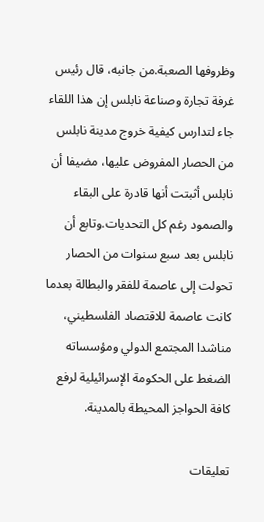وظروفها الصعبة.من جانبه، قال رئيس غرفة تجارة وصناعة نابلس إن هذا اللقاء جاء لتدارس كيفية خروج مدينة نابلس من الحصار المفروض عليها، مضيفا أن نابلس أثبتت أنها قادرة على البقاء والصمود رغم كل التحديات.وتابع أن نابلس بعد سبع سنوات من الحصار تحولت إلى عاصمة للفقر والبطالة بعدما كانت عاصمة للاقتصاد الفلسطيني، مناشدا المجتمع الدولي ومؤسساته الضغط على الحكومة الإسرائيلية لرفع كافة الحواجز المحيطة بالمدينة.

تعليقات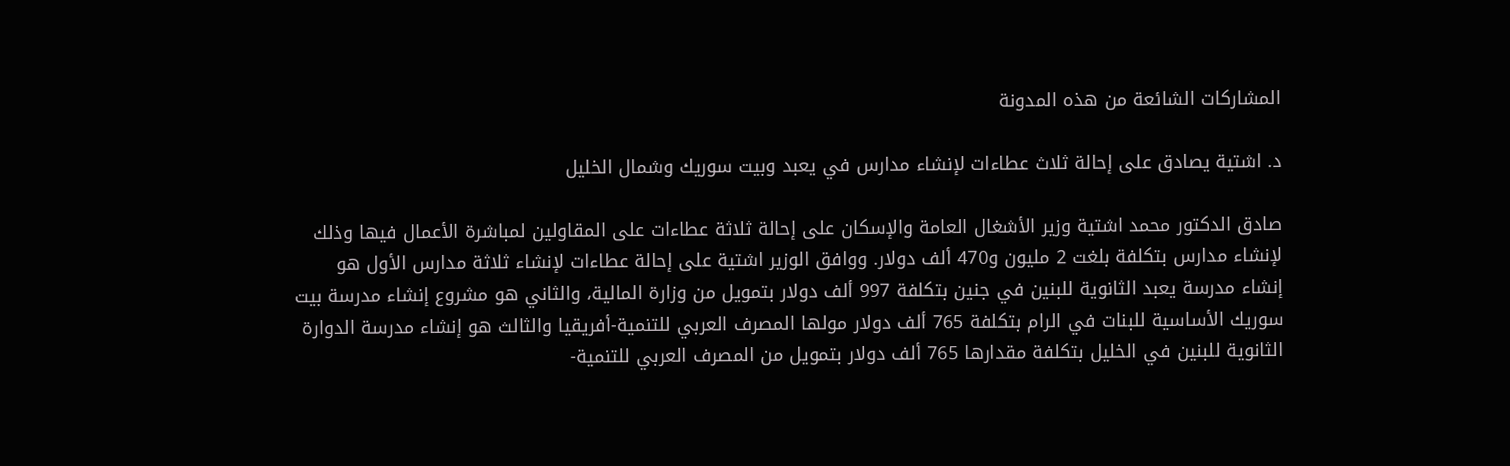المشاركات الشائعة من هذه المدونة

د. اشتية يصادق على إحالة ثلاث عطاءات لإنشاء مدارس في يعبد وبيت سوريك وشمال الخليل

صادق الدكتور محمد اشتية وزير الأشغال العامة والإسكان على إحالة ثلاثة عطاءات على المقاولين لمباشرة الأعمال فيها وذلك لإنشاء مدارس بتكلفة بلغت 2 مليون و470 ألف دولار. ووافق الوزير اشتية على إحالة عطاءات لإنشاء ثلاثة مدارس الأول هو إنشاء مدرسة يعبد الثانوية للبنين في جنين بتكلفة 997 ألف دولار بتمويل من وزارة المالية، والثاني هو مشروع إنشاء مدرسة بيت سوريك الأساسية للبنات في الرام بتكلفة 765 ألف دولار مولها المصرف العربي للتنمية-أفريقيا والثالث هو إنشاء مدرسة الدوارة الثانوية للبنين في الخليل بتكلفة مقدارها 765 ألف دولار بتمويل من المصرف العربي للتنمية-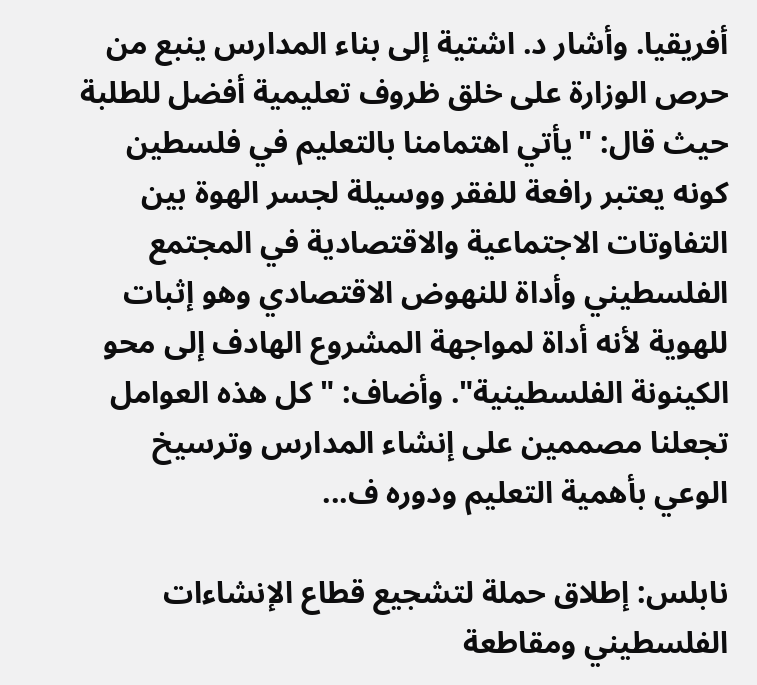أفريقيا. وأشار د. اشتية إلى بناء المدارس ينبع من حرص الوزارة على خلق ظروف تعليمية أفضل للطلبة حيث قال: "يأتي اهتمامنا بالتعليم في فلسطين كونه يعتبر رافعة للفقر ووسيلة لجسر الهوة بين التفاوتات الاجتماعية والاقتصادية في المجتمع الفلسطيني وأداة للنهوض الاقتصادي وهو إثبات للهوية لأنه أداة لمواجهة المشروع الهادف إلى محو الكينونة الفلسطينية". وأضاف: "كل هذه العوامل تجعلنا مصممين على إنشاء المدارس وترسيخ الوعي بأهمية التعليم ودوره ف...

نابلس: إطلاق حملة لتشجيع قطاع الإنشاءات الفلسطيني ومقاطعة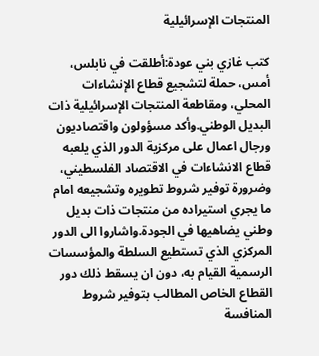المنتجات الإسرائيلية

كتب غازي بني عودة:أطلقت في نابلس، أمس، حملة لتشجيع قطاع الإنشاءات المحلي، ومقاطعة المنتجات الإسرائيلية ذات البديل الوطني.وأكد مسؤولون واقتصاديون ورجال اعمال على مركزية الدور الذي يلعبه قطاع الانشاءات في الاقتصاد الفلسطيني، وضرورة توفير شروط تطويره وتشجيعه امام ما يجري استيراده من منتجات ذات بديل وطني يضاهيها في الجودة.واشاروا الى الدور المركزي الذي تستطيع السلطة والمؤسسات الرسمية القيام به، دون ان يسقط ذلك دور القطاع الخاص المطالب بتوفير شروط المنافسة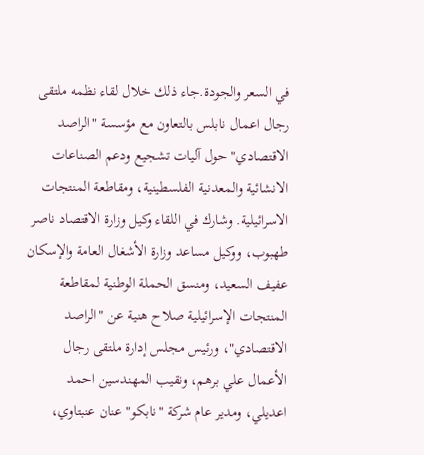في السعر والجودة.جاء ذلك خلال لقاء نظمه ملتقى رجال اعمال نابلس بالتعاون مع مؤسسة "الراصد الاقتصادي" حول آليات تشجيع ودعم الصناعات الانشائية والمعدنية الفلسطينية، ومقاطعة المنتجات الاسرائيلية. وشارك في اللقاء وكيل وزارة الاقتصاد ناصر طهبوب، ووكيل مساعد وزارة الأشغال العامة والإسكان عفيف السعيد، ومنسق الحملة الوطنية لمقاطعة المنتجات الإسرائيلية صلاح هنية عن "الراصد الاقتصادي"، ورئيس مجلس إدارة ملتقى رجال الأعمال علي برهم، ونقيب المهندسين احمد اعديلي، ومدير عام شركة "نابكو" عنان عنبتاوي،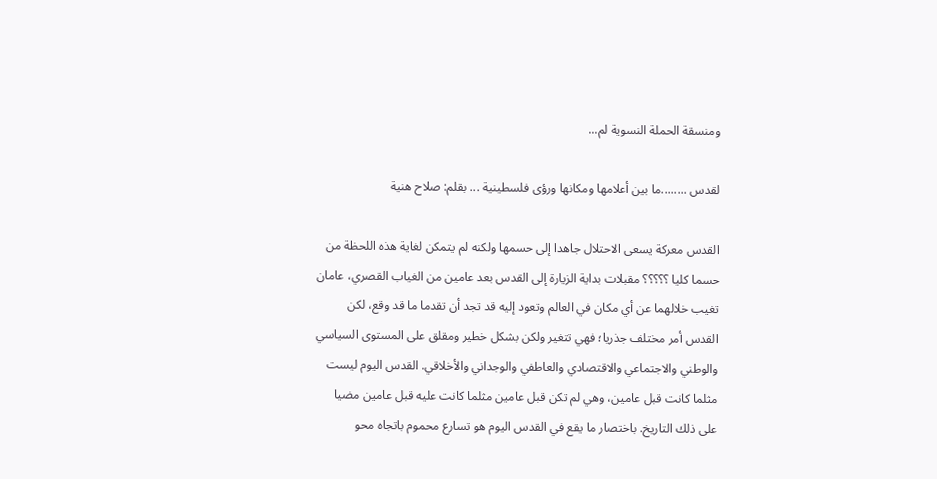ومنسقة الحملة النسوية لم...

لقدس ........ما بين أعلامها ومكانها ورؤى فلسطينية ... بقلم: صلاح هنية

القدس معركة يسعى الاحتلال جاهدا إلى حسمها ولكنه لم يتمكن لغاية هذه اللحظة من حسما كليا ؟؟؟؟؟ مقبلات بداية الزيارة إلى القدس بعد عامين من الغياب القصري، عامان تغيب خلالهما عن أي مكان في العالم وتعود إليه قد تجد أن تقدما ما قد وقع، لكن القدس أمر مختلف جذريا؛ فهي تتغير ولكن بشكل خطير ومقلق على المستوى السياسي والوطني والاجتماعي والاقتصادي والعاطفي والوجداني والأخلاقي. القدس اليوم ليست مثلما كانت قبل عامين، وهي لم تكن قبل عامين مثلما كانت عليه قبل عامين مضيا على ذلك التاريخ. باختصار ما يقع في القدس اليوم هو تسارع محموم باتجاه محو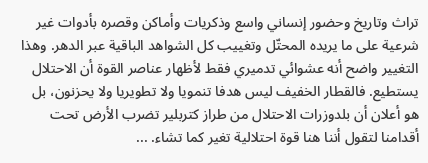تراث وتاريخ وحضور إنساني واسع وذكريات وأماكن وقصره بأدوات غير شرعية على ما يريده المحتّل وتغييب كل الشواهد الباقية عبر الدهر. وهذا التغيير واضح أنه عشوائي تدميري فقط لأظهار عناصر القوة أن الاحتلال يستطيع. فالقطار الخفيف ليس هدفا تنمويا ولا تطويريا ولا يحزنون، بل هو أعلان أن بلدوزرات الاحتلال من طراز كتربلير تضرب الأرض تحت أقدامنا لتقول أننا هنا قوة احتلالية تغير كما تشاء. ...